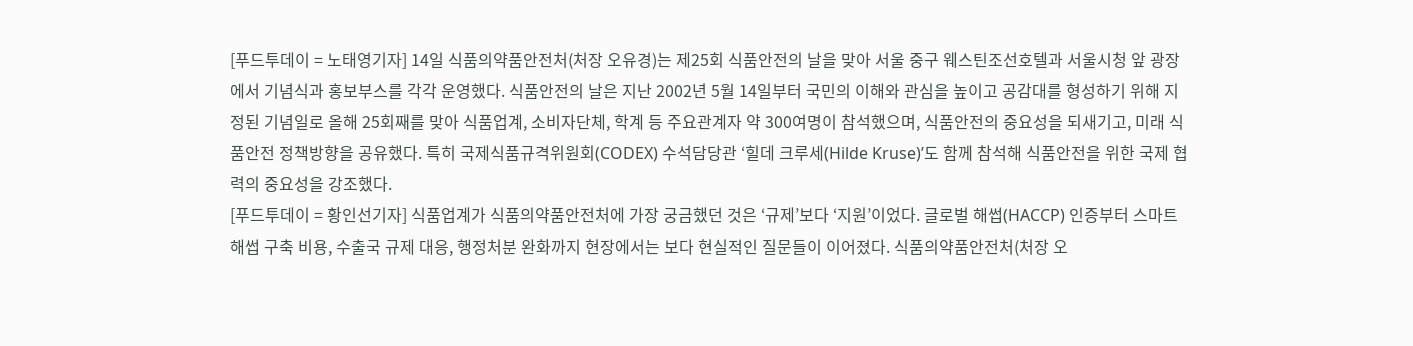[푸드투데이 = 노태영기자] 14일 식품의약품안전처(처장 오유경)는 제25회 식품안전의 날을 맞아 서울 중구 웨스틴조선호텔과 서울시청 앞 광장에서 기념식과 홍보부스를 각각 운영했다. 식품안전의 날은 지난 2002년 5월 14일부터 국민의 이해와 관심을 높이고 공감대를 형성하기 위해 지정된 기념일로 올해 25회째를 맞아 식품업계, 소비자단체, 학계 등 주요관계자 약 300여명이 참석했으며, 식품안전의 중요성을 되새기고, 미래 식품안전 정책방향을 공유했다. 특히 국제식품규격위원회(CODEX) 수석담당관 ‘힐데 크루세(Hilde Kruse)’도 함께 참석해 식품안전을 위한 국제 협력의 중요성을 강조했다.
[푸드투데이 = 황인선기자] 식품업계가 식품의약품안전처에 가장 궁금했던 것은 ‘규제’보다 ‘지원’이었다. 글로벌 해썹(HACCP) 인증부터 스마트 해썹 구축 비용, 수출국 규제 대응, 행정처분 완화까지 현장에서는 보다 현실적인 질문들이 이어졌다. 식품의약품안전처(처장 오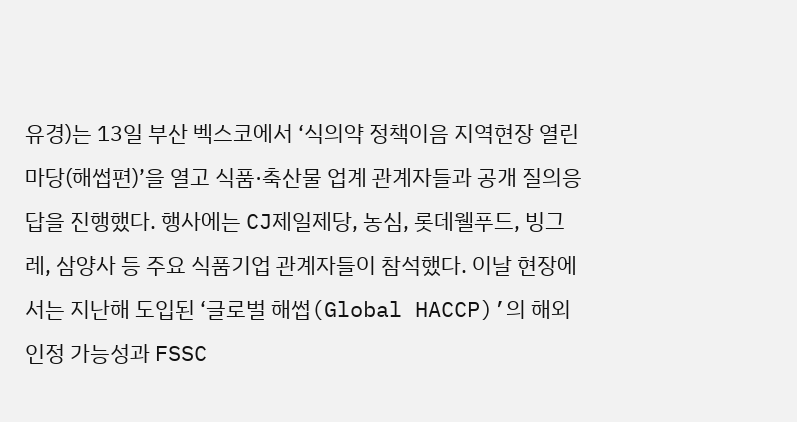유경)는 13일 부산 벡스코에서 ‘식의약 정책이음 지역현장 열린마당(해썹편)’을 열고 식품·축산물 업계 관계자들과 공개 질의응답을 진행했다. 행사에는 CJ제일제당, 농심, 롯데웰푸드, 빙그레, 삼양사 등 주요 식품기업 관계자들이 참석했다. 이날 현장에서는 지난해 도입된 ‘글로벌 해썹(Global HACCP)’의 해외 인정 가능성과 FSSC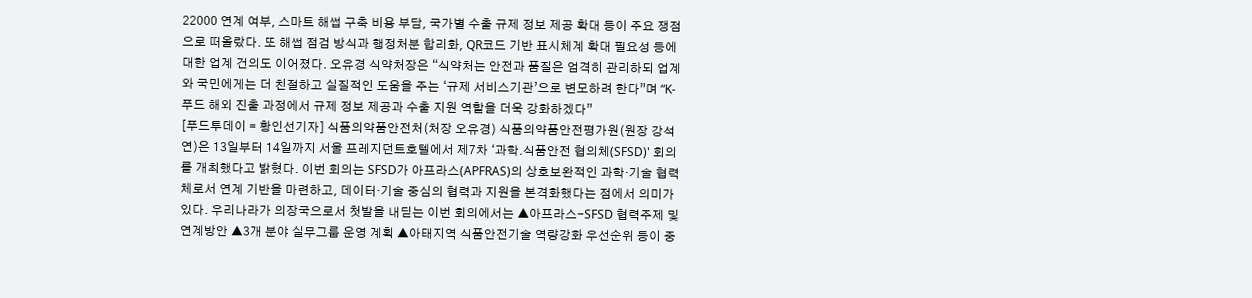22000 연계 여부, 스마트 해썹 구축 비용 부담, 국가별 수출 규제 정보 제공 확대 등이 주요 쟁점으로 떠올랐다. 또 해썹 점검 방식과 행정처분 합리화, QR코드 기반 표시체계 확대 필요성 등에 대한 업계 건의도 이어졌다. 오유경 식약처장은 “식약처는 안전과 품질은 엄격히 관리하되 업계와 국민에게는 더 친절하고 실질적인 도움을 주는 ‘규제 서비스기관’으로 변모하려 한다”며 “K-푸드 해외 진출 과정에서 규제 정보 제공과 수출 지원 역할을 더욱 강화하겠다”
[푸드투데이 = 황인선기자] 식품의약품안전처(처장 오유경) 식품의약품안전평가원(원장 강석연)은 13일부터 14일까지 서울 프레지던트호텔에서 제7차 ‘과학․식품안전 협의체(SFSD)' 회의를 개최했다고 밝혔다. 이번 회의는 SFSD가 아프라스(APFRAS)의 상호보완적인 과학·기술 협력체로서 연계 기반을 마련하고, 데이터·기술 중심의 협력과 지원을 본격화했다는 점에서 의미가 있다. 우리나라가 의장국으로서 첫발을 내딛는 이번 회의에서는 ▲아프라스-SFSD 협력주제 및 연계방안 ▲3개 분야 실무그룹 운영 계획 ▲아태지역 식품안전기술 역량강화 우선순위 등이 중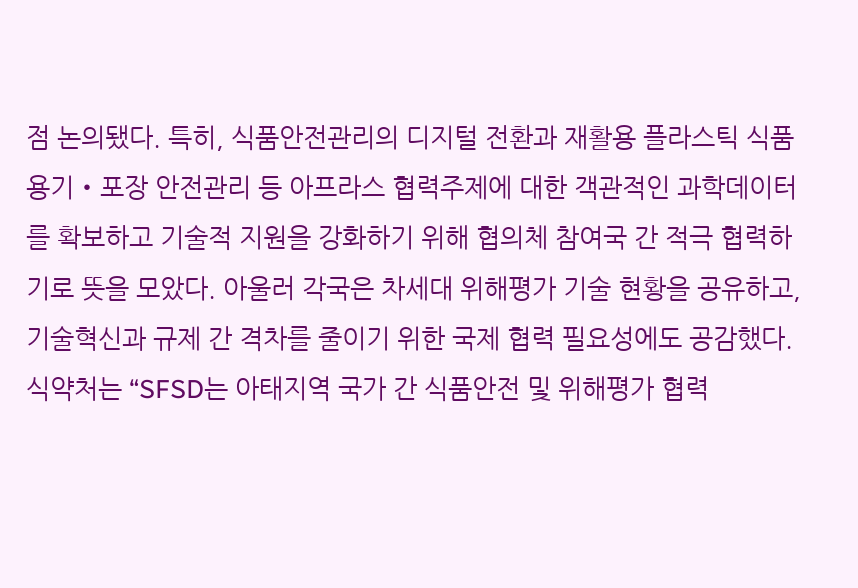점 논의됐다. 특히, 식품안전관리의 디지털 전환과 재활용 플라스틱 식품용기‧포장 안전관리 등 아프라스 협력주제에 대한 객관적인 과학데이터를 확보하고 기술적 지원을 강화하기 위해 협의체 참여국 간 적극 협력하기로 뜻을 모았다. 아울러 각국은 차세대 위해평가 기술 현황을 공유하고, 기술혁신과 규제 간 격차를 줄이기 위한 국제 협력 필요성에도 공감했다. 식약처는 “SFSD는 아태지역 국가 간 식품안전 및 위해평가 협력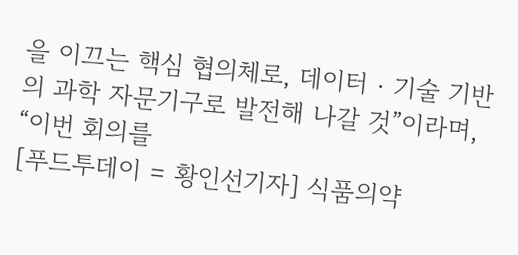을 이끄는 핵심 협의체로, 데이터‧기술 기반의 과학 자문기구로 발전해 나갈 것”이라며, “이번 회의를
[푸드투데이 = 황인선기자] 식품의약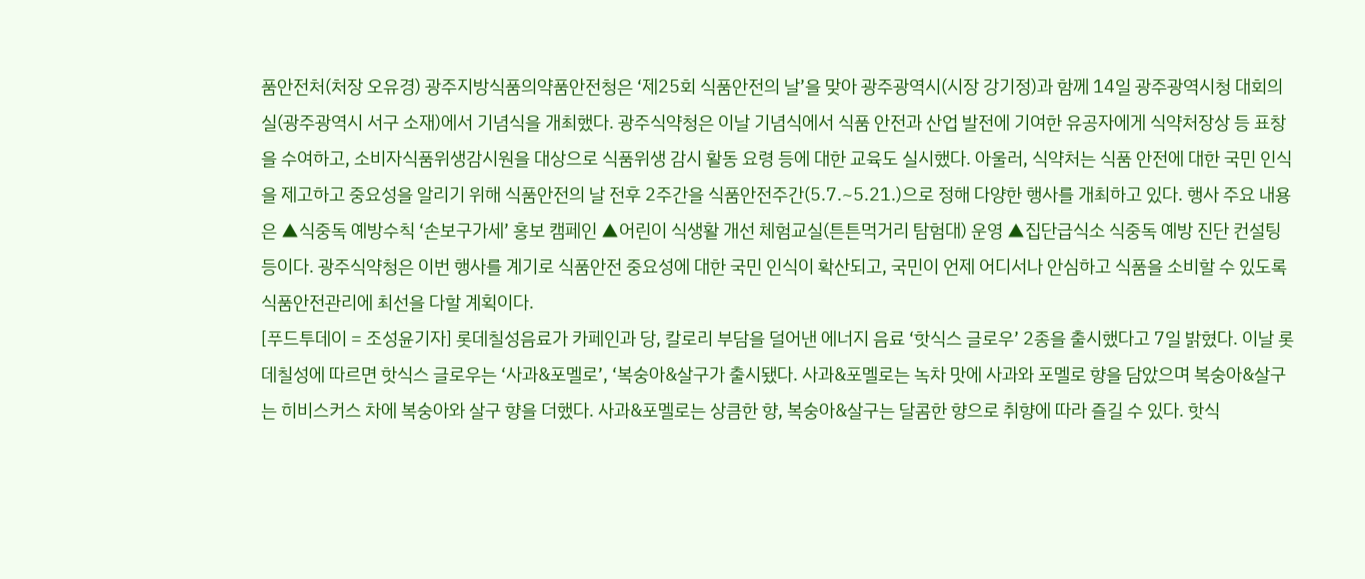품안전처(처장 오유경) 광주지방식품의약품안전청은 ‘제25회 식품안전의 날’을 맞아 광주광역시(시장 강기정)과 함께 14일 광주광역시청 대회의실(광주광역시 서구 소재)에서 기념식을 개최했다. 광주식약청은 이날 기념식에서 식품 안전과 산업 발전에 기여한 유공자에게 식약처장상 등 표창을 수여하고, 소비자식품위생감시원을 대상으로 식품위생 감시 활동 요령 등에 대한 교육도 실시했다. 아울러, 식약처는 식품 안전에 대한 국민 인식을 제고하고 중요성을 알리기 위해 식품안전의 날 전후 2주간을 식품안전주간(5.7.~5.21.)으로 정해 다양한 행사를 개최하고 있다. 행사 주요 내용은 ▲식중독 예방수칙 ‘손보구가세’ 홍보 캠페인 ▲어린이 식생활 개선 체험교실(튼튼먹거리 탐험대) 운영 ▲집단급식소 식중독 예방 진단 컨설팅 등이다. 광주식약청은 이번 행사를 계기로 식품안전 중요성에 대한 국민 인식이 확산되고, 국민이 언제 어디서나 안심하고 식품을 소비할 수 있도록 식품안전관리에 최선을 다할 계획이다.
[푸드투데이 = 조성윤기자] 롯데칠성음료가 카페인과 당, 칼로리 부담을 덜어낸 에너지 음료 ‘핫식스 글로우’ 2종을 출시했다고 7일 밝혔다. 이날 롯데칠성에 따르면 핫식스 글로우는 ‘사과&포멜로’, ‘복숭아&살구가 출시됐다. 사과&포멜로는 녹차 맛에 사과와 포멜로 향을 담았으며 복숭아&살구는 히비스커스 차에 복숭아와 살구 향을 더했다. 사과&포멜로는 상큼한 향, 복숭아&살구는 달콤한 향으로 취향에 따라 즐길 수 있다. 핫식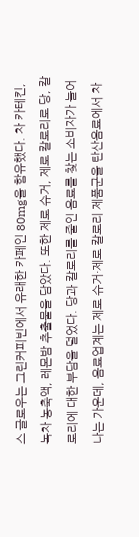스 글로우는 그린커피빈에서 유래한 카페인 80mg을 함유했다. 차 카테킨, 녹차 농축액, 레몬밤 추출물을 담았다. 또한 제로 슈거, 제로 칼로리로 당, 칼로리에 대한 부담을 덜었다. 당과 칼로리를 줄인 음료를 찾는 소비자가 늘어나는 가운데, 음료업계는 제로 슈거·제로 칼로리 제품군을 탄산음료에서 차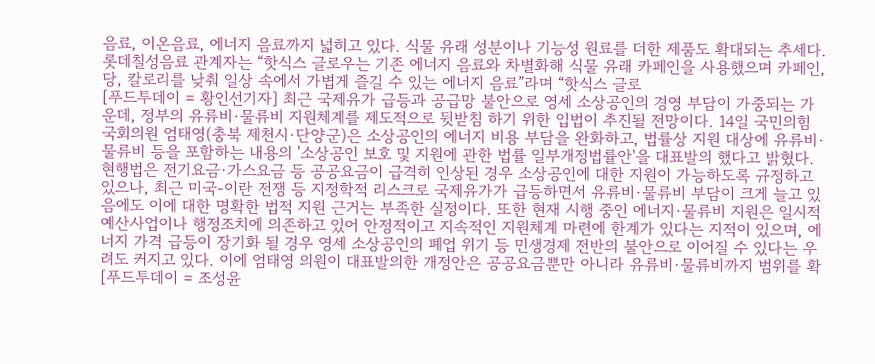음료, 이온음료, 에너지 음료까지 넓히고 있다. 식물 유래 성분이나 기능성 원료를 더한 제품도 확대되는 추세다. 롯데칠성음료 관계자는 “핫식스 글로우는 기존 에너지 음료와 차별화해 식물 유래 카페인을 사용했으며 카페인, 당, 칼로리를 낮춰 일상 속에서 가볍게 즐길 수 있는 에너지 음료”라며 “핫식스 글로
[푸드투데이 = 황인선기자] 최근 국제유가 급등과 공급망 불안으로 영세 소상공인의 경영 부담이 가중되는 가운데, 정부의 유류비·물류비 지원체계를 제도적으로 뒷받침 하기 위한 입법이 추진될 전망이다. 14일 국민의힘 국회의원 엄태영(충북 제천시·단양군)은 소상공인의 에너지 비용 부담을 완화하고, 법률상 지원 대상에 유류비·물류비 등을 포함하는 내용의 '소상공인 보호 및 지원에 관한 법률 일부개정법률안'을 대표발의 했다고 밝혔다. 현행법은 전기요금·가스요금 등 공공요금이 급격히 인상된 경우 소상공인에 대한 지원이 가능하도록 규정하고 있으나, 최근 미국-이란 전쟁 등 지정학적 리스크로 국제유가가 급등하면서 유류비·물류비 부담이 크게 늘고 있음에도 이에 대한 명확한 법적 지원 근거는 부족한 실정이다. 또한 현재 시행 중인 에너지·물류비 지원은 일시적 예산사업이나 행정조치에 의존하고 있어 안정적이고 지속적인 지원체계 마련에 한계가 있다는 지적이 있으며, 에너지 가격 급등이 장기화 될 경우 영세 소상공인의 폐업 위기 등 민생경제 전반의 불안으로 이어질 수 있다는 우려도 커지고 있다. 이에 엄태영 의원이 대표발의한 개정안은 공공요금뿐만 아니라 유류비·물류비까지 범위를 확
[푸드투데이 = 조성윤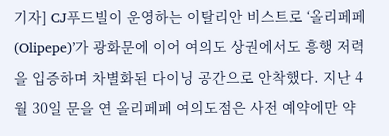기자] CJ푸드빌이 운영하는 이탈리안 비스트로 ‘올리페페(Olipepe)’가 광화문에 이어 여의도 상권에서도 흥행 저력을 입증하며 차별화된 다이닝 공간으로 안착했다. 지난 4월 30일 문을 연 올리페페 여의도점은 사전 예약에만 약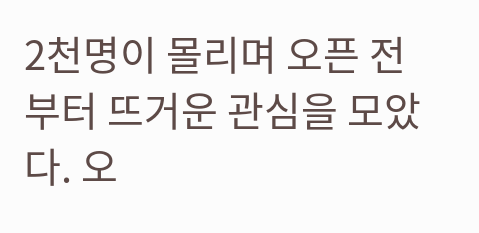2천명이 몰리며 오픈 전부터 뜨거운 관심을 모았다. 오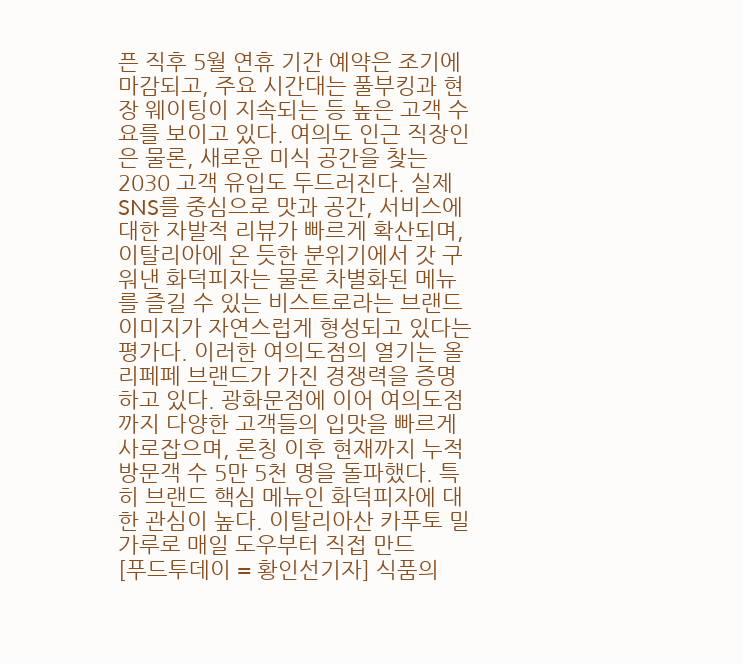픈 직후 5월 연휴 기간 예약은 조기에 마감되고, 주요 시간대는 풀부킹과 현장 웨이팅이 지속되는 등 높은 고객 수요를 보이고 있다. 여의도 인근 직장인은 물론, 새로운 미식 공간을 찾는 2030 고객 유입도 두드러진다. 실제 SNS를 중심으로 맛과 공간, 서비스에 대한 자발적 리뷰가 빠르게 확산되며, 이탈리아에 온 듯한 분위기에서 갓 구워낸 화덕피자는 물론 차별화된 메뉴를 즐길 수 있는 비스트로라는 브랜드 이미지가 자연스럽게 형성되고 있다는 평가다. 이러한 여의도점의 열기는 올리페페 브랜드가 가진 경쟁력을 증명하고 있다. 광화문점에 이어 여의도점까지 다양한 고객들의 입맛을 빠르게 사로잡으며, 론칭 이후 현재까지 누적 방문객 수 5만 5천 명을 돌파했다. 특히 브랜드 핵심 메뉴인 화덕피자에 대한 관심이 높다. 이탈리아산 카푸토 밀가루로 매일 도우부터 직접 만드
[푸드투데이 = 황인선기자] 식품의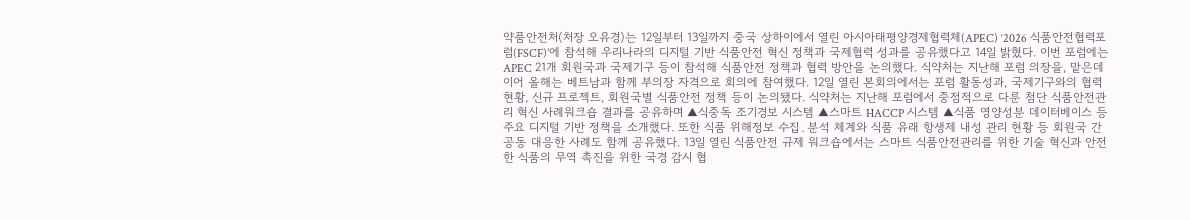약품안전처(처장 오유경)는 12일부터 13일까지 중국 상하이에서 열린 아시아태평양경제협력체(APEC) ‘2026 식품안전협력포럼(FSCF)’에 참석해 우리나라의 디지털 기반 식품안전 혁신 정책과 국제협력 성과를 공유했다고 14일 밝혔다. 이번 포럼에는 APEC 21개 회원국과 국제기구 등이 참석해 식품안전 정책과 협력 방안을 논의했다. 식약처는 지난해 포럼 의장을, 맡은데 이어 올해는 베트남과 함께 부의장 자격으로 회의에 참여했다. 12일 열린 본회의에서는 포럼 활동성과, 국제기구와의 협력 현황, 신규 프로젝트, 회원국별 식품안전 정책 등이 논의됐다. 식약처는 지난해 포럼에서 중점적으로 다룬 첨단 식품안전관리 혁신 사례워크숍 결과를 공유하며 ▲식중독 조기경보 시스템 ▲스마트 HACCP 시스템 ▲식품 영양성분 데이터베이스 등 주요 디지털 기반 정책을 소개했다. 또한 식품 위해정보 수집․분석 체계와 식품 유래 항생제 내성 관리 현황 등 회원국 간 공동 대응한 사례도 함께 공유했다. 13일 열린 식품안전 규제 워크숍에서는 스마트 식품안전관리를 위한 기술 혁신과 안전한 식품의 무역 촉진을 위한 국경 감시 협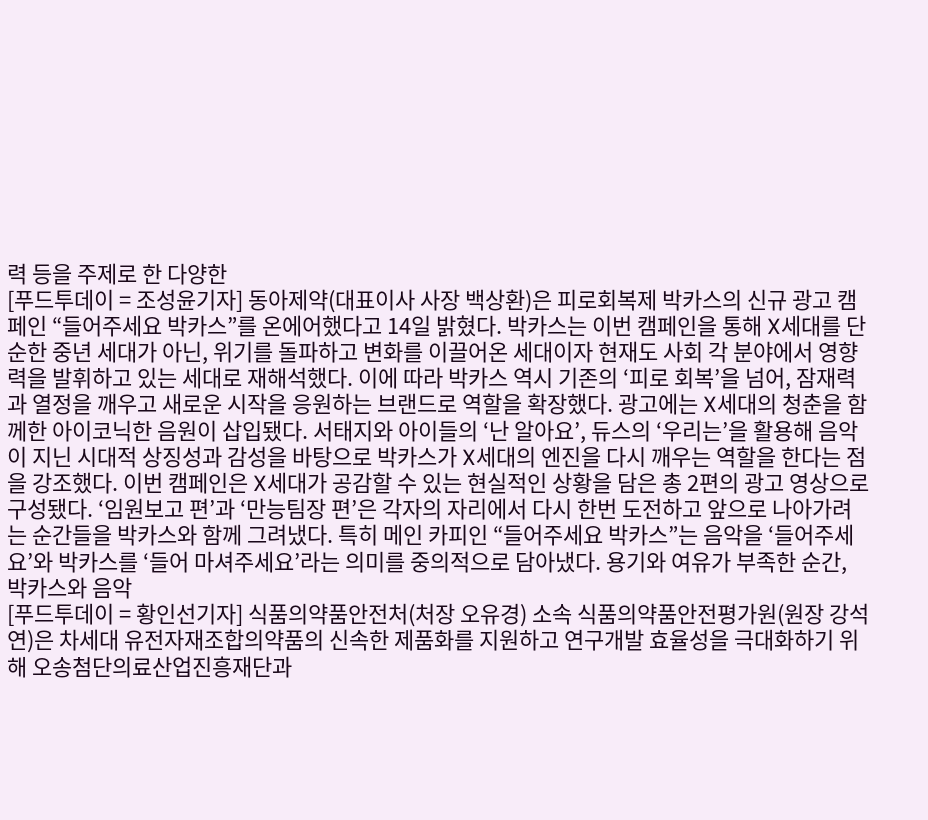력 등을 주제로 한 다양한
[푸드투데이 = 조성윤기자] 동아제약(대표이사 사장 백상환)은 피로회복제 박카스의 신규 광고 캠페인 “들어주세요 박카스”를 온에어했다고 14일 밝혔다. 박카스는 이번 캠페인을 통해 X세대를 단순한 중년 세대가 아닌, 위기를 돌파하고 변화를 이끌어온 세대이자 현재도 사회 각 분야에서 영향력을 발휘하고 있는 세대로 재해석했다. 이에 따라 박카스 역시 기존의 ‘피로 회복’을 넘어, 잠재력과 열정을 깨우고 새로운 시작을 응원하는 브랜드로 역할을 확장했다. 광고에는 X세대의 청춘을 함께한 아이코닉한 음원이 삽입됐다. 서태지와 아이들의 ‘난 알아요’, 듀스의 ‘우리는’을 활용해 음악이 지닌 시대적 상징성과 감성을 바탕으로 박카스가 X세대의 엔진을 다시 깨우는 역할을 한다는 점을 강조했다. 이번 캠페인은 X세대가 공감할 수 있는 현실적인 상황을 담은 총 2편의 광고 영상으로 구성됐다. ‘임원보고 편’과 ‘만능팀장 편’은 각자의 자리에서 다시 한번 도전하고 앞으로 나아가려는 순간들을 박카스와 함께 그려냈다. 특히 메인 카피인 “들어주세요 박카스”는 음악을 ‘들어주세요’와 박카스를 ‘들어 마셔주세요’라는 의미를 중의적으로 담아냈다. 용기와 여유가 부족한 순간, 박카스와 음악
[푸드투데이 = 황인선기자] 식품의약품안전처(처장 오유경) 소속 식품의약품안전평가원(원장 강석연)은 차세대 유전자재조합의약품의 신속한 제품화를 지원하고 연구개발 효율성을 극대화하기 위해 오송첨단의료산업진흥재단과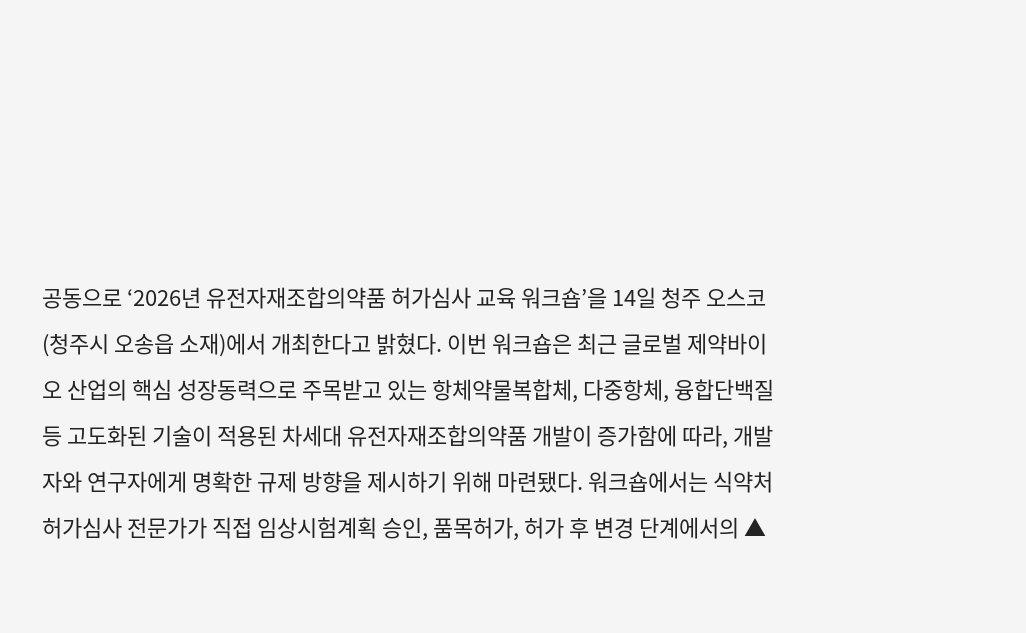공동으로 ‘2026년 유전자재조합의약품 허가심사 교육 워크숍’을 14일 청주 오스코(청주시 오송읍 소재)에서 개최한다고 밝혔다. 이번 워크숍은 최근 글로벌 제약바이오 산업의 핵심 성장동력으로 주목받고 있는 항체약물복합체, 다중항체, 융합단백질 등 고도화된 기술이 적용된 차세대 유전자재조합의약품 개발이 증가함에 따라, 개발자와 연구자에게 명확한 규제 방향을 제시하기 위해 마련됐다. 워크숍에서는 식약처 허가심사 전문가가 직접 임상시험계획 승인, 품목허가, 허가 후 변경 단계에서의 ▲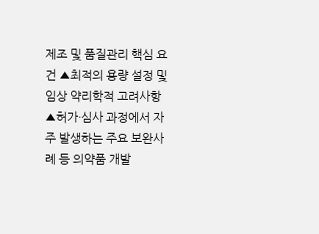제조 및 품질관리 핵심 요건 ▲최적의 용량 설정 및 임상 약리학적 고려사항 ▲허가·심사 과정에서 자주 발생하는 주요 보완사례 등 의약품 개발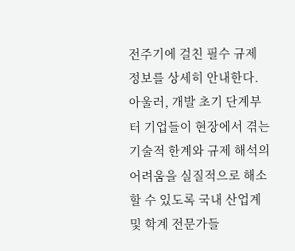전주기에 걸친 필수 규제 정보를 상세히 안내한다. 아울러, 개발 초기 단계부터 기업들이 현장에서 겪는 기술적 한계와 규제 해석의 어려움을 실질적으로 해소할 수 있도록 국내 산업계 및 학계 전문가들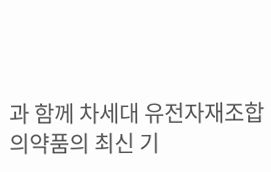과 함께 차세대 유전자재조합의약품의 최신 기